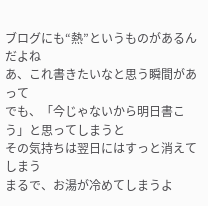ブログにも“熱”というものがあるんだよね
あ、これ書きたいなと思う瞬間があって
でも、「今じゃないから明日書こう」と思ってしまうと
その気持ちは翌日にはすっと消えてしまう
まるで、お湯が冷めてしまうよ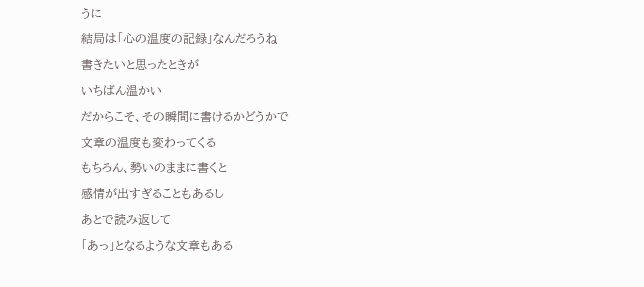うに
結局は「心の温度の記録」なんだろうね
書きたいと思ったときが
いちばん温かい
だからこそ、その瞬間に書けるかどうかで
文章の温度も変わってくる
もちろん、勢いのままに書くと
感情が出すぎることもあるし
あとで読み返して
「あっ」となるような文章もある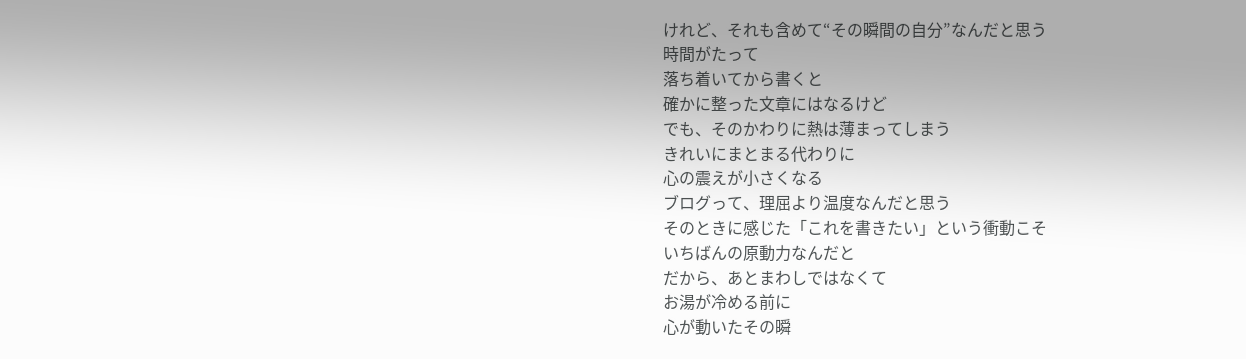けれど、それも含めて“その瞬間の自分”なんだと思う
時間がたって
落ち着いてから書くと
確かに整った文章にはなるけど
でも、そのかわりに熱は薄まってしまう
きれいにまとまる代わりに
心の震えが小さくなる
ブログって、理屈より温度なんだと思う
そのときに感じた「これを書きたい」という衝動こそ
いちばんの原動力なんだと
だから、あとまわしではなくて
お湯が冷める前に
心が動いたその瞬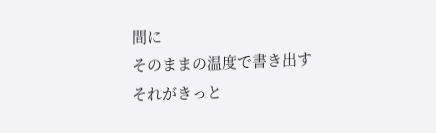間に
そのままの温度で書き出す
それがきっと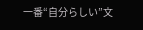一番“自分らしい”文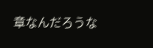章なんだろうな